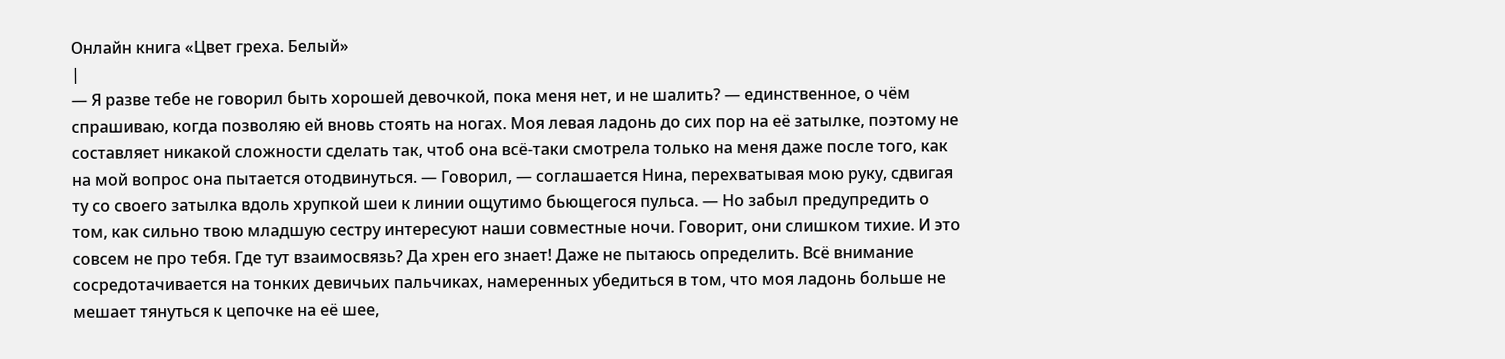Онлайн книга «Цвет греха. Белый»
|
— Я разве тебе не говорил быть хорошей девочкой, пока меня нет, и не шалить? — единственное, о чём спрашиваю, когда позволяю ей вновь стоять на ногах. Моя левая ладонь до сих пор на её затылке, поэтому не составляет никакой сложности сделать так, чтоб она всё-таки смотрела только на меня даже после того, как на мой вопрос она пытается отодвинуться. — Говорил, — соглашается Нина, перехватывая мою руку, сдвигая ту со своего затылка вдоль хрупкой шеи к линии ощутимо бьющегося пульса. — Но забыл предупредить о том, как сильно твою младшую сестру интересуют наши совместные ночи. Говорит, они слишком тихие. И это совсем не про тебя. Где тут взаимосвязь? Да хрен его знает! Даже не пытаюсь определить. Всё внимание сосредотачивается на тонких девичьих пальчиках, намеренных убедиться в том, что моя ладонь больше не мешает тянуться к цепочке на её шее,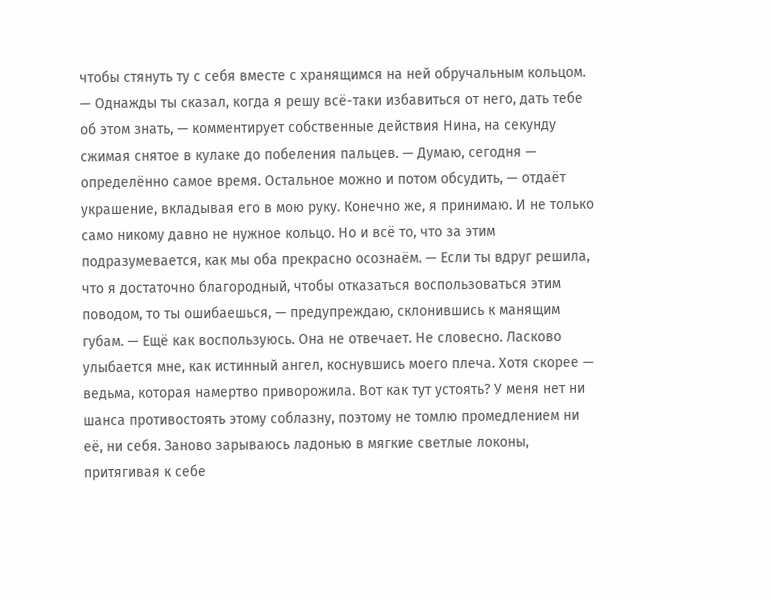чтобы стянуть ту с себя вместе с хранящимся на ней обручальным кольцом. — Однажды ты сказал, когда я решу всё-таки избавиться от него, дать тебе об этом знать, — комментирует собственные действия Нина, на секунду сжимая снятое в кулаке до побеления пальцев. — Думаю, сегодня — определённо самое время. Остальное можно и потом обсудить, — отдаёт украшение, вкладывая его в мою руку. Конечно же, я принимаю. И не только само никому давно не нужное кольцо. Но и всё то, что за этим подразумевается, как мы оба прекрасно осознаём. — Если ты вдруг решила, что я достаточно благородный, чтобы отказаться воспользоваться этим поводом, то ты ошибаешься, — предупреждаю, склонившись к манящим губам. — Ещё как воспользуюсь. Она не отвечает. Не словесно. Ласково улыбается мне, как истинный ангел, коснувшись моего плеча. Хотя скорее — ведьма, которая намертво приворожила. Вот как тут устоять? У меня нет ни шанса противостоять этому соблазну, поэтому не томлю промедлением ни её, ни себя. Заново зарываюсь ладонью в мягкие светлые локоны, притягивая к себе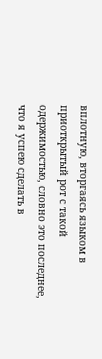вплотную, вторгаясь языком в приоткрытый рот с такой одержимостью, словно это последнее, что я успею сделать в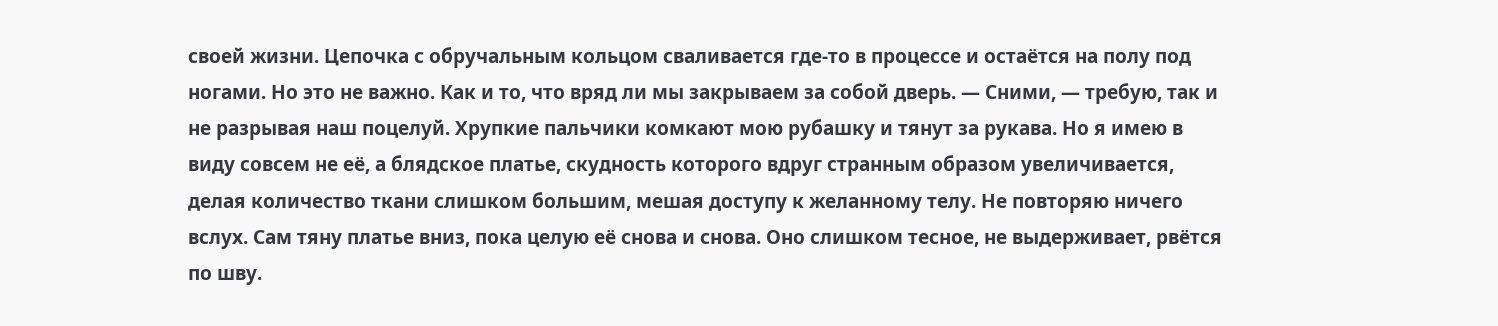своей жизни. Цепочка с обручальным кольцом сваливается где-то в процессе и остаётся на полу под ногами. Но это не важно. Как и то, что вряд ли мы закрываем за собой дверь. — Сними, — требую, так и не разрывая наш поцелуй. Хрупкие пальчики комкают мою рубашку и тянут за рукава. Но я имею в виду совсем не её, а блядское платье, скудность которого вдруг странным образом увеличивается, делая количество ткани слишком большим, мешая доступу к желанному телу. Не повторяю ничего вслух. Сам тяну платье вниз, пока целую её снова и снова. Оно слишком тесное, не выдерживает, рвётся по шву.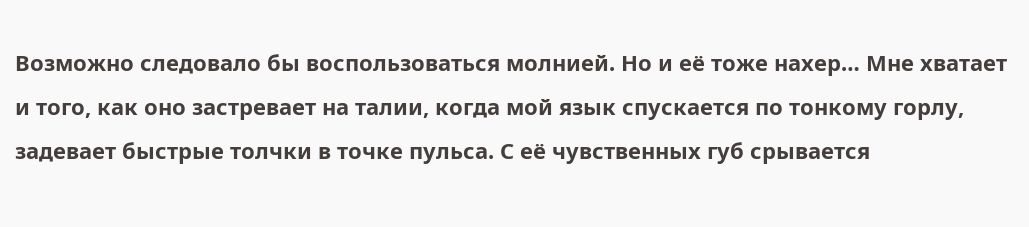Возможно следовало бы воспользоваться молнией. Но и её тоже нахер… Мне хватает и того, как оно застревает на талии, когда мой язык спускается по тонкому горлу, задевает быстрые толчки в точке пульса. С её чувственных губ срывается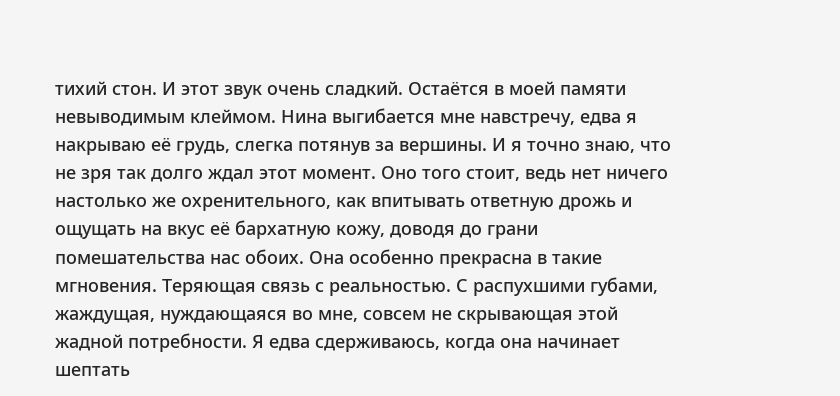тихий стон. И этот звук очень сладкий. Остаётся в моей памяти невыводимым клеймом. Нина выгибается мне навстречу, едва я накрываю её грудь, слегка потянув за вершины. И я точно знаю, что не зря так долго ждал этот момент. Оно того стоит, ведь нет ничего настолько же охренительного, как впитывать ответную дрожь и ощущать на вкус её бархатную кожу, доводя до грани помешательства нас обоих. Она особенно прекрасна в такие мгновения. Теряющая связь с реальностью. С распухшими губами, жаждущая, нуждающаяся во мне, совсем не скрывающая этой жадной потребности. Я едва сдерживаюсь, когда она начинает шептать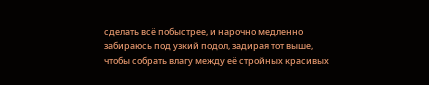сделать всё побыстрее, и нарочно медленно забираюсь под узкий подол, задирая тот выше, чтобы собрать влагу между её стройных красивых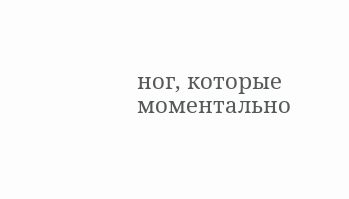ног, которые моментально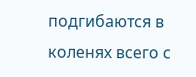подгибаются в коленях всего с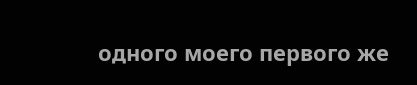одного моего первого же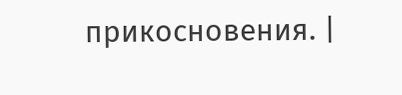прикосновения. |